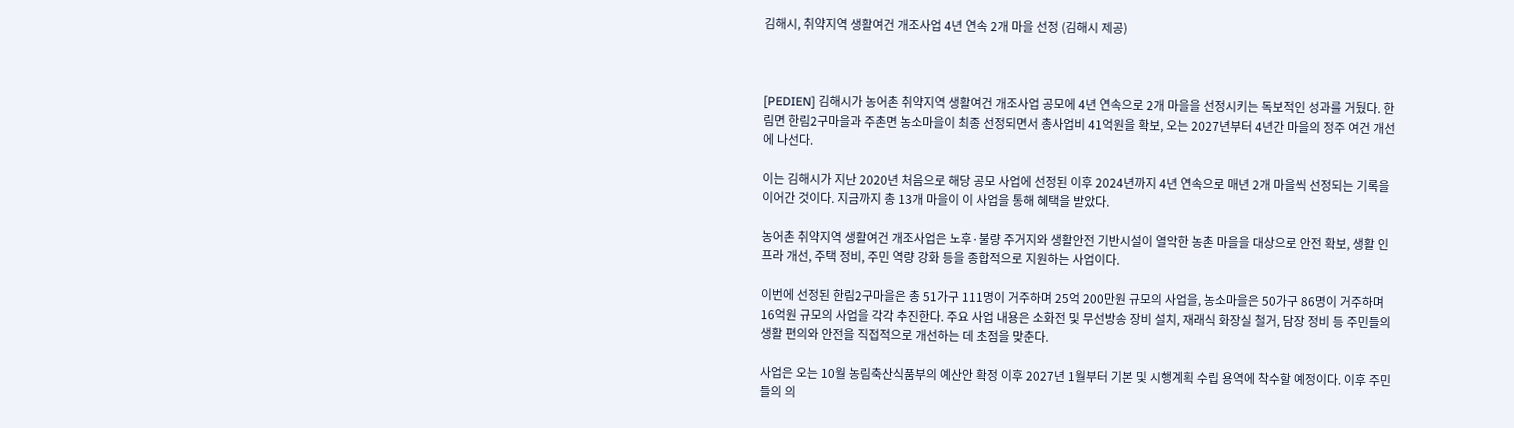김해시, 취약지역 생활여건 개조사업 4년 연속 2개 마을 선정 (김해시 제공)



[PEDIEN] 김해시가 농어촌 취약지역 생활여건 개조사업 공모에 4년 연속으로 2개 마을을 선정시키는 독보적인 성과를 거뒀다. 한림면 한림2구마을과 주촌면 농소마을이 최종 선정되면서 총사업비 41억원을 확보, 오는 2027년부터 4년간 마을의 정주 여건 개선에 나선다.

이는 김해시가 지난 2020년 처음으로 해당 공모 사업에 선정된 이후 2024년까지 4년 연속으로 매년 2개 마을씩 선정되는 기록을 이어간 것이다. 지금까지 총 13개 마을이 이 사업을 통해 혜택을 받았다.

농어촌 취약지역 생활여건 개조사업은 노후·불량 주거지와 생활안전 기반시설이 열악한 농촌 마을을 대상으로 안전 확보, 생활 인프라 개선, 주택 정비, 주민 역량 강화 등을 종합적으로 지원하는 사업이다.

이번에 선정된 한림2구마을은 총 51가구 111명이 거주하며 25억 200만원 규모의 사업을, 농소마을은 50가구 86명이 거주하며 16억원 규모의 사업을 각각 추진한다. 주요 사업 내용은 소화전 및 무선방송 장비 설치, 재래식 화장실 철거, 담장 정비 등 주민들의 생활 편의와 안전을 직접적으로 개선하는 데 초점을 맞춘다.

사업은 오는 10월 농림축산식품부의 예산안 확정 이후 2027년 1월부터 기본 및 시행계획 수립 용역에 착수할 예정이다. 이후 주민들의 의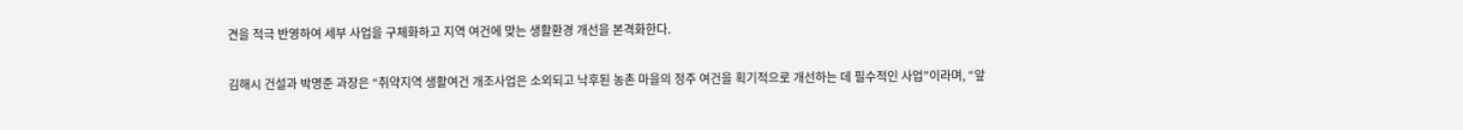견을 적극 반영하여 세부 사업을 구체화하고 지역 여건에 맞는 생활환경 개선을 본격화한다.

김해시 건설과 박명준 과장은 “취약지역 생활여건 개조사업은 소외되고 낙후된 농촌 마을의 정주 여건을 획기적으로 개선하는 데 필수적인 사업”이라며, “앞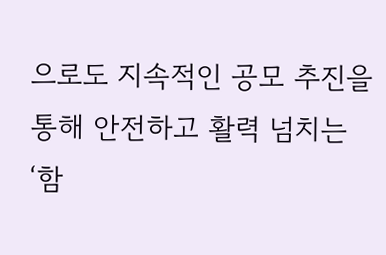으로도 지속적인 공모 추진을 통해 안전하고 활력 넘치는 ‘함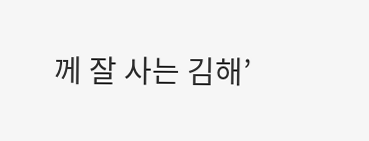께 잘 사는 김해’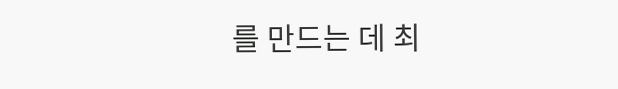를 만드는 데 최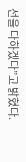선을 다하겠다”고 밝혔다.